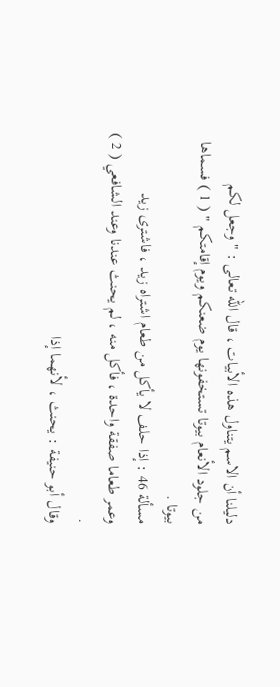دليلنا أن الاسم يتناول هذه الأبيات ، قال الله تعالى : " وجعل لكم
من جلود الأنعام بيوتا تستخفونها يوم ضعنكم ويوم إقامتكم " ( 1 ) فسماها
بيوتا .
مسألة 46 : إذا حلف لا يأكل من طعام اشتراه زيد ، فاشترى زيد
وعمر طعاما صفقة واحدة ، فأكل منه ، لم يحنث عندنا وعند الشافعي ( 2 ) .
وقال أبو حنيفة : يحنث ، لأنهما إذا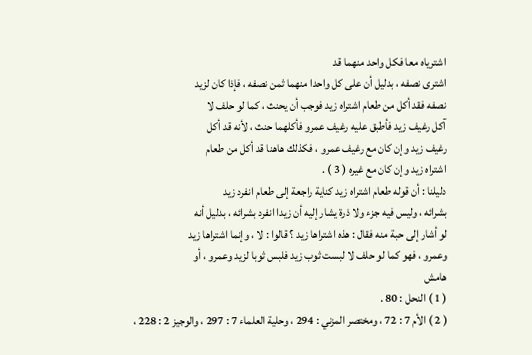اشترياه معا فكل واحد منهما قد
اشترى نصفه ، بدليل أن على كل واحدا منهما ثمن نصفه ، فإذا كان لزيد
نصفه فقد أكل من طعام اشتراه زيد فوجب أن يحنث ، كما لو حلف لا
آكل رغيف زيد فأطبق عليه رغيف عمرو فأكلهما حنث ، لأنه قد أكل
رغيف زيد وإن كان مع رغيف عمرو ، فكذلك هاهنا قد أكل من طعام
اشتراه زيد وإن كان مع غيره ( 3 ) .
دليلنا : أن قوله طعام اشتراه زيد كناية راجعة إلى طعام انفرد زيد
بشرائه ، وليس فيه جزء ولا ذرة يشار إليه أن زيدا انفرد بشرائه ، بدليل أنه
لو أشار إلى حبة منه فقال : هذه اشتراها زيد ؟ قالوا : لا ، وإنما اشتراها زيد
وعمرو ، فهو كما لو حلف لا لبست ثوب زيد فلبس ثوبا لزيد وعمرو ، أو
هامش
( 1 ) النحل : 80 .
( 2 ) الأم 7 : 72 ، ومختصر المزني : 294 ، وحلية العلماء 7 : 297 ، والوجيز 2 : 228 ،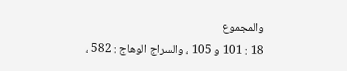والمجموع
18 : 101 و 105 ، والسراج الوهاج : 582 ،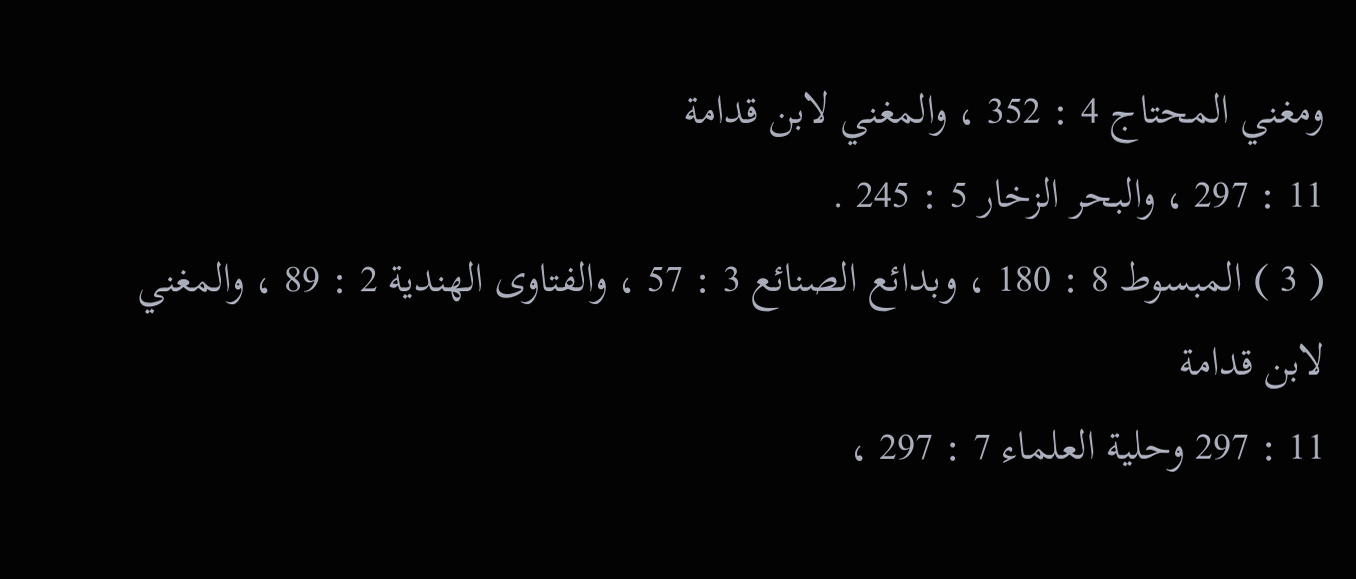ومغني المحتاج 4 : 352 ، والمغني لابن قدامة
11 : 297 ، والبحر الزخار 5 : 245 .
( 3 ) المبسوط 8 : 180 ، وبدائع الصنائع 3 : 57 ، والفتاوى الهندية 2 : 89 ، والمغني لابن قدامة
11 : 297 وحلية العلماء 7 : 297 ،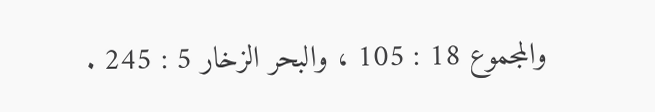والمجموع 18 : 105 ، والبحر الزخار 5 : 245 .